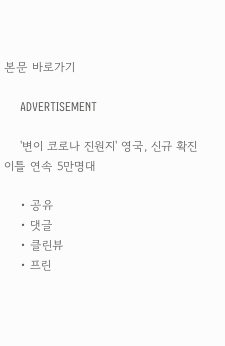본문 바로가기

    ADVERTISEMENT

    '변이 코로나 진원지' 영국, 신규 확진 이틀 연속 5만명대

    • 공유
    • 댓글
    • 클린뷰
    • 프린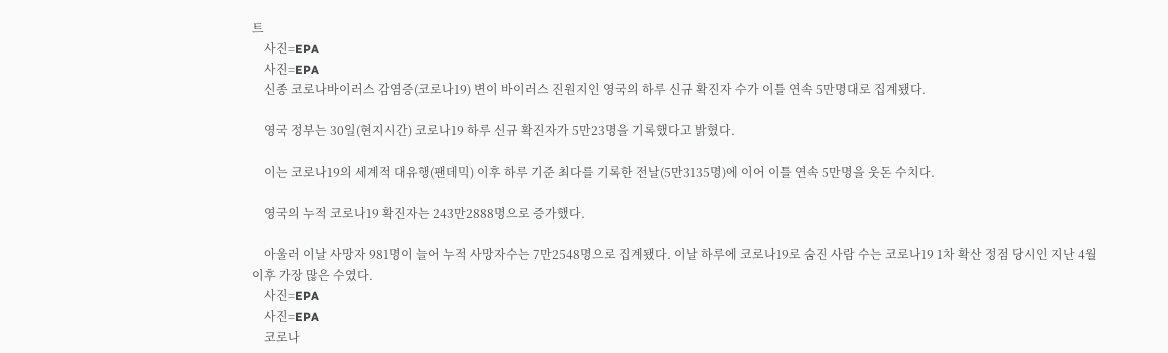트
    사진=EPA
    사진=EPA
    신종 코로나바이러스 감염증(코로나19) 변이 바이러스 진원지인 영국의 하루 신규 확진자 수가 이틀 연속 5만명대로 집계됐다.

    영국 정부는 30일(현지시간) 코로나19 하루 신규 확진자가 5만23명을 기록했다고 밝혔다.

    이는 코로나19의 세계적 대유행(팬데믹) 이후 하루 기준 최다를 기록한 전날(5만3135명)에 이어 이틀 연속 5만명을 웃돈 수치다.

    영국의 누적 코로나19 확진자는 243만2888명으로 증가했다.

    아울러 이날 사망자 981명이 늘어 누적 사망자수는 7만2548명으로 집계됐다. 이날 하루에 코로나19로 숨진 사람 수는 코로나19 1차 확산 정점 당시인 지난 4월 이후 가장 많은 수였다.
    사진=EPA
    사진=EPA
    코로나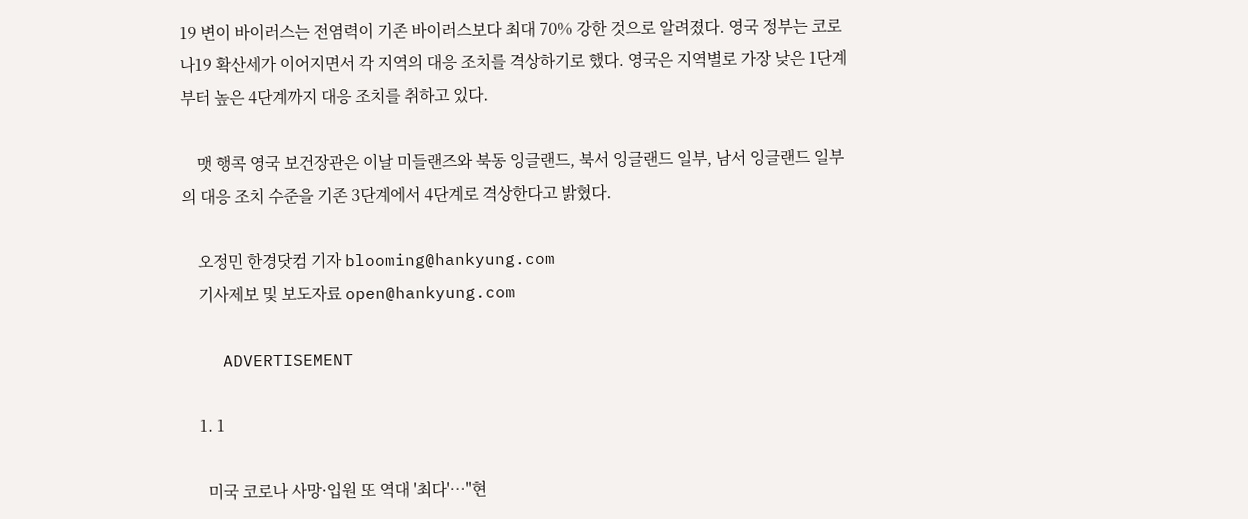19 변이 바이러스는 전염력이 기존 바이러스보다 최대 70% 강한 것으로 알려졌다. 영국 정부는 코로나19 확산세가 이어지면서 각 지역의 대응 조치를 격상하기로 했다. 영국은 지역별로 가장 낮은 1단계부터 높은 4단계까지 대응 조치를 취하고 있다.

    맷 행콕 영국 보건장관은 이날 미들랜즈와 북동 잉글랜드, 북서 잉글랜드 일부, 남서 잉글랜드 일부의 대응 조치 수준을 기존 3단계에서 4단계로 격상한다고 밝혔다.

    오정민 한경닷컴 기자 blooming@hankyung.com
    기사제보 및 보도자료 open@hankyung.com

    ADVERTISEMENT

    1. 1

      미국 코로나 사망·입원 또 역대 '최다'…"현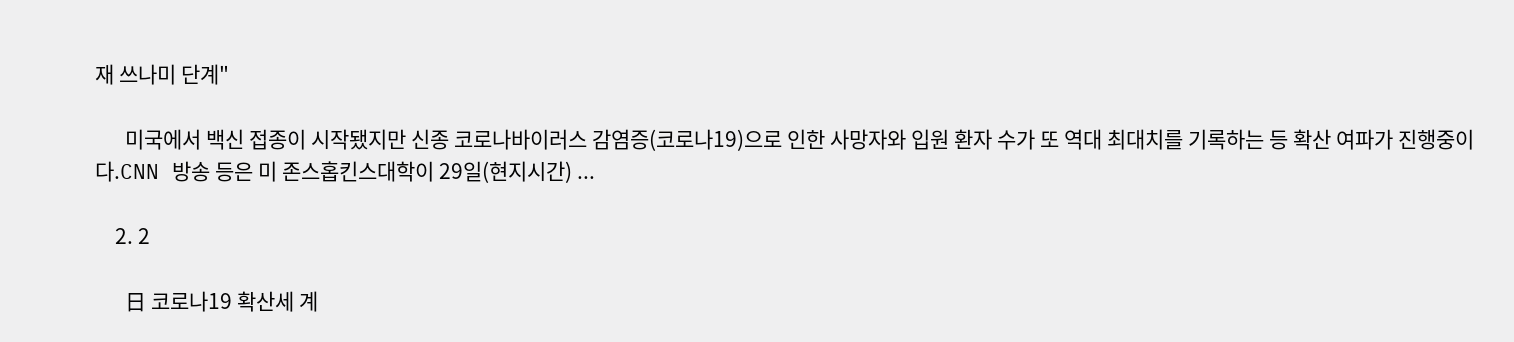재 쓰나미 단계"

      미국에서 백신 접종이 시작됐지만 신종 코로나바이러스 감염증(코로나19)으로 인한 사망자와 입원 환자 수가 또 역대 최대치를 기록하는 등 확산 여파가 진행중이다.CNN 방송 등은 미 존스홉킨스대학이 29일(현지시간) ...

    2. 2

      日 코로나19 확산세 계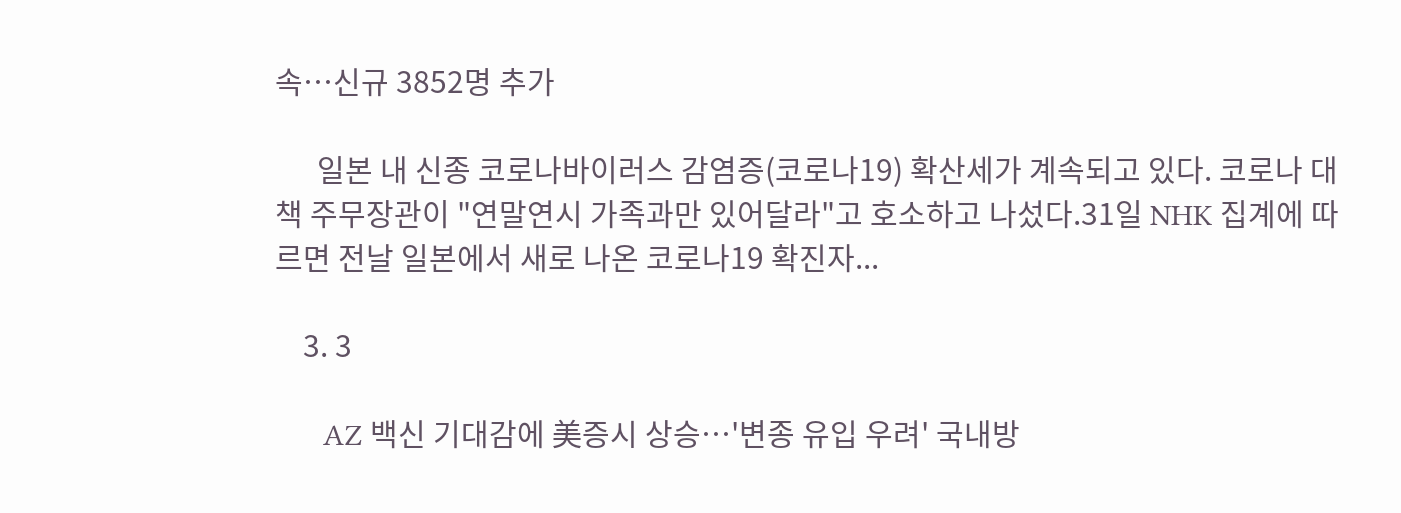속…신규 3852명 추가

      일본 내 신종 코로나바이러스 감염증(코로나19) 확산세가 계속되고 있다. 코로나 대책 주무장관이 "연말연시 가족과만 있어달라"고 호소하고 나섰다.31일 NHK 집계에 따르면 전날 일본에서 새로 나온 코로나19 확진자...

    3. 3

      AZ 백신 기대감에 美증시 상승…'변종 유입 우려' 국내방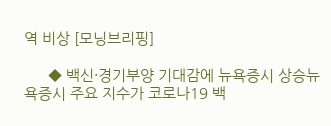역 비상 [모닝브리핑]

      ◆ 백신·경기부양 기대감에 뉴욕증시 상승뉴욕증시 주요 지수가 코로나19 백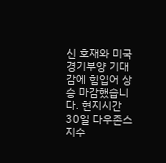신 호재와 미국 경기부양 기대감에 힘입어 상승 마감했습니다. 현지시간 30일 다우존스 지수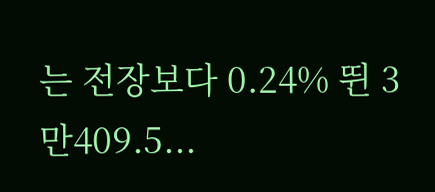는 전장보다 0.24% 뛴 3만409.5...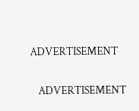ADVERTISEMENT

    ADVERTISEMENT